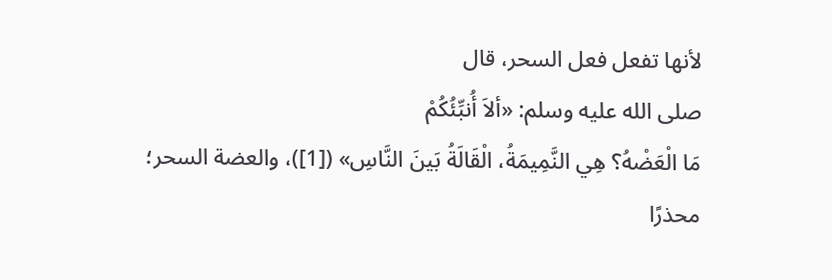لأنها تفعل فعل السحر، قال
صلى الله عليه وسلم: «ألاَ أُنبِّئُكُمْ
مَا الْعَضْهُ؟ هِي النَّمِيمَةُ، الْقَالَةُ بَينَ النَّاسِ» ([1])، والعضة السحر؛
محذرًا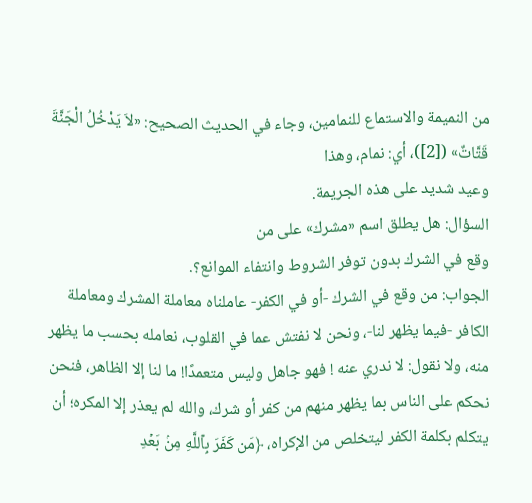من النميمة والاستماع للنمامين، وجاء في الحديث الصحيح: «لاَ يَدْخُلُ الْجَنَّةَ قَتَّاتٌ» ([2])، أي: نمام، وهذا
وعيد شديد على هذه الجريمة.
السؤال: هل يطلق اسم «مشرك» على من
وقع في الشرك بدون توفر الشروط وانتفاء الموانع؟.
الجواب: من وقع في الشرك -أو في الكفر- عاملناه معاملة المشرك ومعاملة الكافر -فيما يظهر لنا-، ونحن لا نفتش عما في القلوب، نعامله بحسب ما يظهر منه، ولا نقول: لا ندري عنه ! فهو جاهل وليس متعمدًا! ما لنا إلا الظاهر، فنحن نحكم على الناس بما يظهر منهم من كفر أو شرك، والله لم يعذر إلا المكره؛ أن يتكلم بكلمة الكفر ليتخلص من الإكراه، ﴿مَن كَفَرَ بِٱللَّهِ مِنۢ بَعۡدِ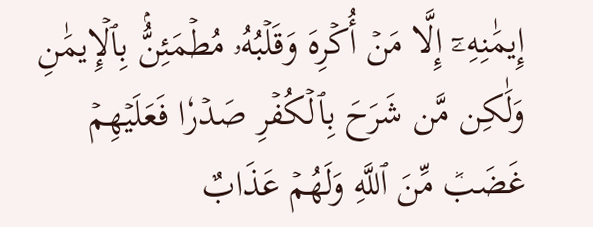إِيمَٰنِهِۦٓ إِلَّا مَنۡ أُكۡرِهَ وَقَلۡبُهُۥ مُطۡمَئِنُّۢ بِٱلۡإِيمَٰنِ وَلَٰكِن مَّن شَرَحَ بِٱلۡكُفۡرِ صَدۡرٗا فَعَلَيۡهِمۡ غَضَبٞ مِّنَ ٱللَّهِ وَلَهُمۡ عَذَابٌ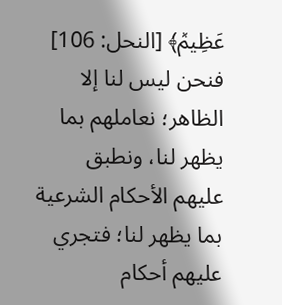عَظِيمٞ﴾ [النحل: 106] فنحن ليس لنا إلا الظاهر؛ نعاملهم بما يظهر لنا، ونطبق عليهم الأحكام الشرعية بما يظهر لنا؛ فتجري عليهم أحكام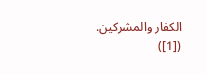الكفار والمشركين.
([1])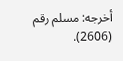أخرجه: مسلم رقم (2606).